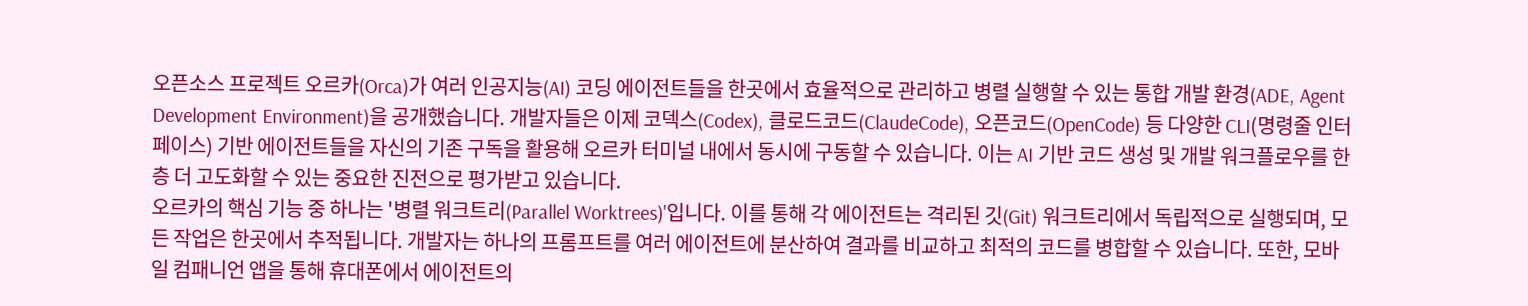오픈소스 프로젝트 오르카(Orca)가 여러 인공지능(AI) 코딩 에이전트들을 한곳에서 효율적으로 관리하고 병렬 실행할 수 있는 통합 개발 환경(ADE, Agent Development Environment)을 공개했습니다. 개발자들은 이제 코덱스(Codex), 클로드코드(ClaudeCode), 오픈코드(OpenCode) 등 다양한 CLI(명령줄 인터페이스) 기반 에이전트들을 자신의 기존 구독을 활용해 오르카 터미널 내에서 동시에 구동할 수 있습니다. 이는 AI 기반 코드 생성 및 개발 워크플로우를 한층 더 고도화할 수 있는 중요한 진전으로 평가받고 있습니다.
오르카의 핵심 기능 중 하나는 '병렬 워크트리(Parallel Worktrees)'입니다. 이를 통해 각 에이전트는 격리된 깃(Git) 워크트리에서 독립적으로 실행되며, 모든 작업은 한곳에서 추적됩니다. 개발자는 하나의 프롬프트를 여러 에이전트에 분산하여 결과를 비교하고 최적의 코드를 병합할 수 있습니다. 또한, 모바일 컴패니언 앱을 통해 휴대폰에서 에이전트의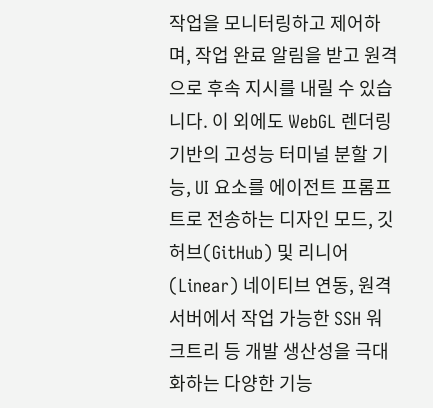작업을 모니터링하고 제어하며, 작업 완료 알림을 받고 원격으로 후속 지시를 내릴 수 있습니다. 이 외에도 WebGL 렌더링 기반의 고성능 터미널 분할 기능, UI 요소를 에이전트 프롬프트로 전송하는 디자인 모드, 깃허브(GitHub) 및 리니어(Linear) 네이티브 연동, 원격 서버에서 작업 가능한 SSH 워크트리 등 개발 생산성을 극대화하는 다양한 기능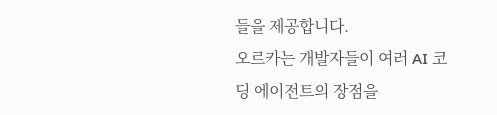들을 제공합니다.
오르카는 개발자들이 여러 AI 코딩 에이전트의 장점을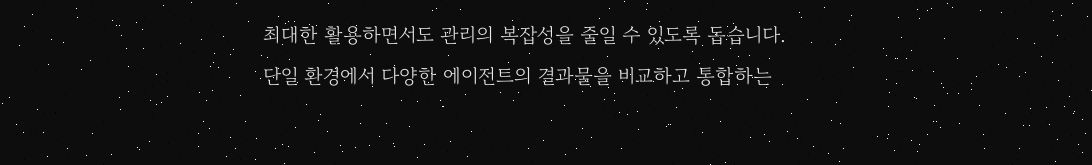최대한 활용하면서도 관리의 복잡성을 줄일 수 있도록 돕습니다. 단일 환경에서 다양한 에이전트의 결과물을 비교하고 통합하는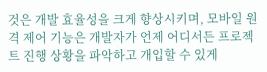것은 개발 효율성을 크게 향상시키며, 모바일 원격 제어 기능은 개발자가 언제 어디서든 프로젝트 진행 상황을 파악하고 개입할 수 있게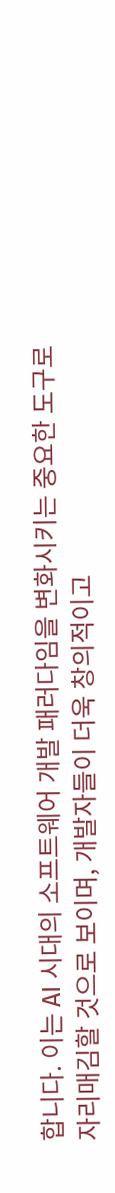합니다. 이는 AI 시대의 소프트웨어 개발 패러다임을 변화시키는 중요한 도구로 자리매김할 것으로 보이며, 개발자들이 더욱 창의적이고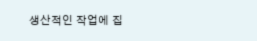생산적인 작업에 집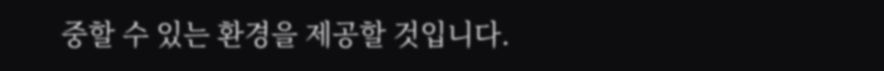중할 수 있는 환경을 제공할 것입니다.